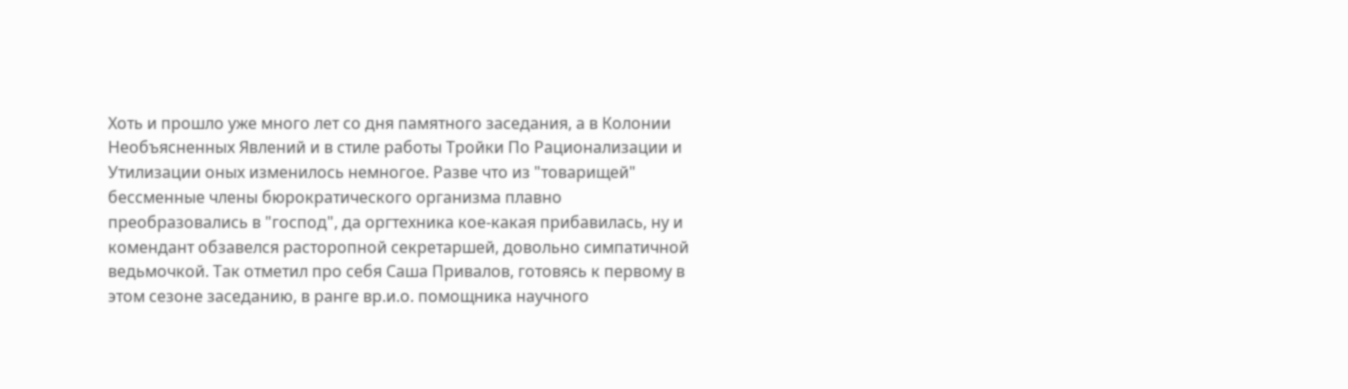Хоть и прошло уже много лет со дня памятного заседания, а в Колонии Необъясненных Явлений и в стиле работы Тройки По Рационализации и Утилизации оных изменилось немногое. Разве что из "товарищей" бессменные члены бюрократического организма плавно преобразовались в "господ", да оргтехника кое-какая прибавилась, ну и комендант обзавелся расторопной секретаршей, довольно симпатичной ведьмочкой. Так отметил про себя Саша Привалов, готовясь к первому в этом сезоне заседанию, в ранге вр.и.о. помощника научного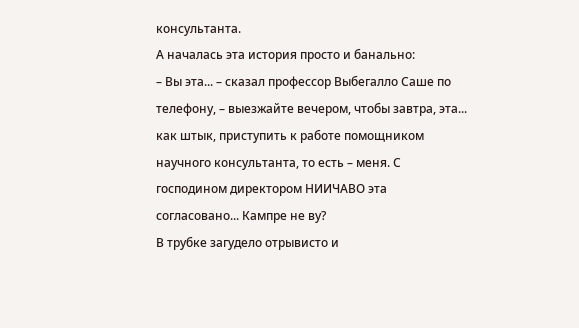консультанта.
А началась эта история просто и банально:
– Вы эта... – сказал профессор Выбегалло Саше по телефону, – выезжайте вечером, чтобы завтра, эта... как штык, приступить к работе помощником научного консультанта, то есть – меня. С господином директором НИИЧАВО эта согласовано... Кампре не ву?
В трубке загудело отрывисто и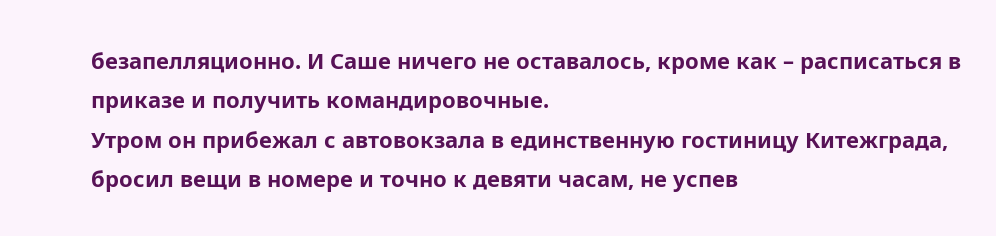безапелляционно. И Саше ничего не оставалось, кроме как – расписаться в приказе и получить командировочные.
Утром он прибежал с автовокзала в единственную гостиницу Китежграда, бросил вещи в номере и точно к девяти часам, не успев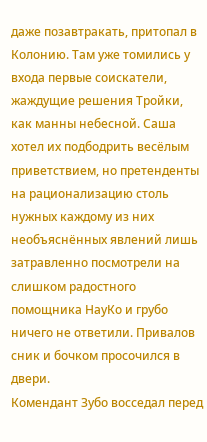даже позавтракать, притопал в Колонию. Там уже томились у входа первые соискатели, жаждущие решения Тройки, как манны небесной. Саша хотел их подбодрить весёлым приветствием, но претенденты на рационализацию столь нужных каждому из них необъяснённых явлений лишь затравленно посмотрели на слишком радостного помощника НауКо и грубо ничего не ответили. Привалов сник и бочком просочился в двери.
Комендант Зубо восседал перед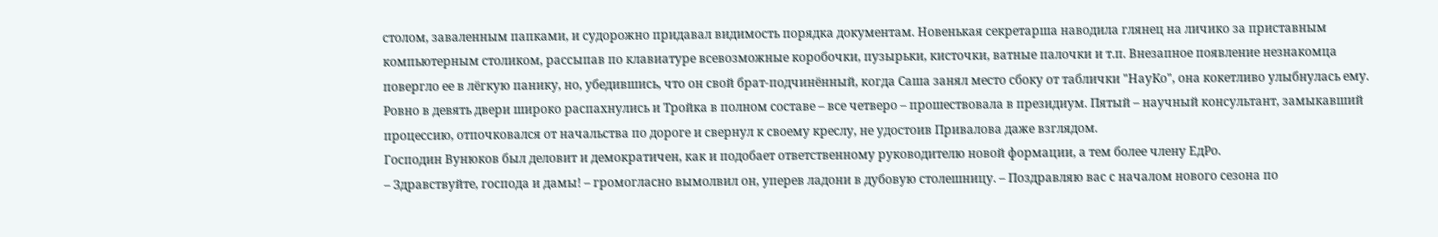столом, заваленным папками, и судорожно придавал видимость порядка документам. Новенькая секретарша наводила глянец на личико за приставным компьютерным столиком, рассыпав по клавиатуре всевозможные коробочки, пузырьки, кисточки, ватные палочки и т.п. Внезапное появление незнакомца повергло ее в лёгкую панику, но, убедившись, что он свой брат-подчинённый, когда Саша занял место сбоку от таблички "НауКо", она кокетливо улыбнулась ему.
Ровно в девять двери широко распахнулись и Тройка в полном составе – все четверо – прошествовала в президиум. Пятый – научный консультант, замыкавший процессию, отпочковался от начальства по дороге и свернул к своему креслу, не удостоив Привалова даже взглядом.
Господин Вунюков был деловит и демократичен, как и подобает ответственному руководителю новой формации, а тем более члену ЕдРо.
– Здравствуйте, господа и дамы! – громогласно вымолвил он, уперев ладони в дубовую столешницу. – Поздравляю вас с началом нового сезона по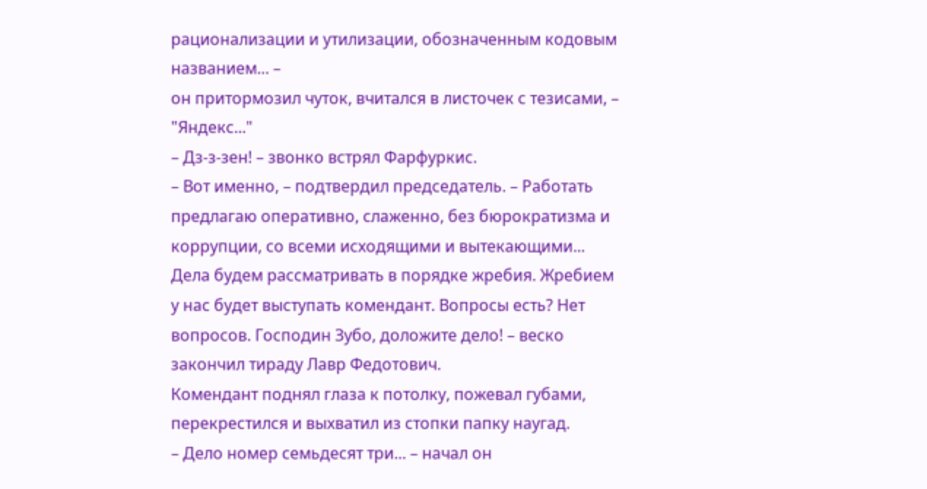рационализации и утилизации, обозначенным кодовым названием... –
он притормозил чуток, вчитался в листочек с тезисами, – "Яндекс..."
– Дз-з-зен! – звонко встрял Фарфуркис.
– Вот именно, – подтвердил председатель. – Работать предлагаю оперативно, слаженно, без бюрократизма и коррупции, со всеми исходящими и вытекающими... Дела будем рассматривать в порядке жребия. Жребием у нас будет выступать комендант. Вопросы есть? Нет вопросов. Господин Зубо, доложите дело! – веско закончил тираду Лавр Федотович.
Комендант поднял глаза к потолку, пожевал губами, перекрестился и выхватил из стопки папку наугад.
– Дело номер семьдесят три... – начал он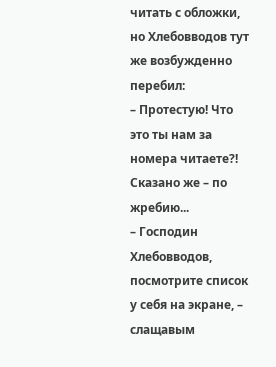читать с обложки, но Хлебовводов тут же возбужденно перебил:
– Протестую! Что это ты нам за номера читаете?! Сказано же – по жребию...
– Господин Хлебовводов, посмотрите список у себя на экране, – слащавым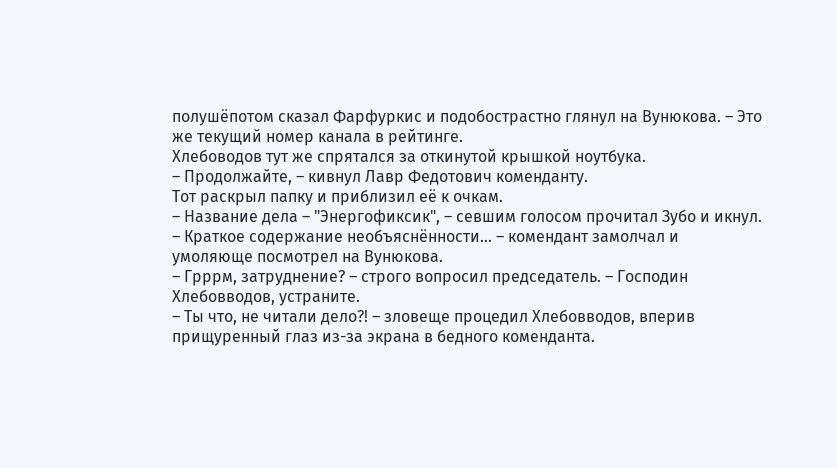полушёпотом сказал Фарфуркис и подобострастно глянул на Вунюкова. – Это же текущий номер канала в рейтинге.
Хлебоводов тут же спрятался за откинутой крышкой ноутбука.
– Продолжайте, – кивнул Лавр Федотович коменданту.
Тот раскрыл папку и приблизил её к очкам.
– Название дела – "Энергофиксик", – севшим голосом прочитал Зубо и икнул. – Краткое содержание необъяснённости... – комендант замолчал и умоляюще посмотрел на Вунюкова.
– Грррм, затруднение? – строго вопросил председатель. – Господин Хлебовводов, устраните.
– Ты что, не читали дело?! – зловеще процедил Хлебовводов, вперив прищуренный глаз из-за экрана в бедного коменданта.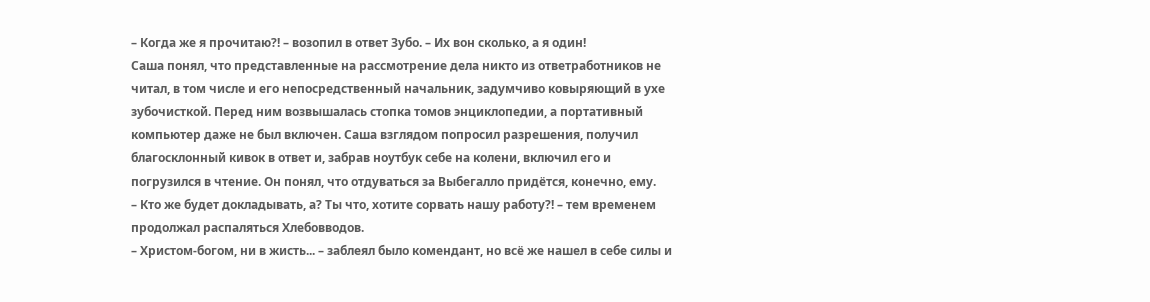– Когда же я прочитаю?! – возопил в ответ Зубо. – Их вон сколько, а я один!
Саша понял, что представленные на рассмотрение дела никто из ответработников не читал, в том числе и его непосредственный начальник, задумчиво ковыряющий в ухе зубочисткой. Перед ним возвышалась стопка томов энциклопедии, а портативный компьютер даже не был включен. Саша взглядом попросил разрешения, получил благосклонный кивок в ответ и, забрав ноутбук себе на колени, включил его и погрузился в чтение. Он понял, что отдуваться за Выбегалло придётся, конечно, ему.
– Кто же будет докладывать, а? Ты что, хотите сорвать нашу работу?! – тем временем продолжал распаляться Хлебовводов.
– Христом-богом, ни в жисть... – заблеял было комендант, но всё же нашел в себе силы и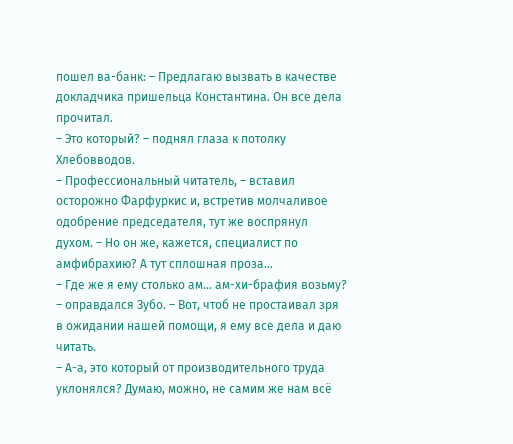пошел ва-банк: – Предлагаю вызвать в качестве докладчика пришельца Константина. Он все дела прочитал.
– Это который? – поднял глаза к потолку Хлебовводов.
– Профессиональный читатель, – вставил осторожно Фарфуркис и, встретив молчаливое одобрение председателя, тут же воспрянул духом. – Но он же, кажется, специалист по амфибрахию? А тут сплошная проза...
– Где же я ему столько ам... ам-хи-брафия возьму? – оправдался Зубо. – Вот, чтоб не простаивал зря в ожидании нашей помощи, я ему все дела и даю читать.
– А-а, это который от производительного труда уклонялся? Думаю, можно, не самим же нам всё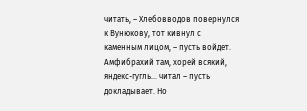читать, – Хлебовводов повернулся к Вунюкову, тот кивнул с каменным лицом, – пусть войдет. Амфибрахий там, хорей всякий, яндекс-гугль... читал – пусть докладывает. Но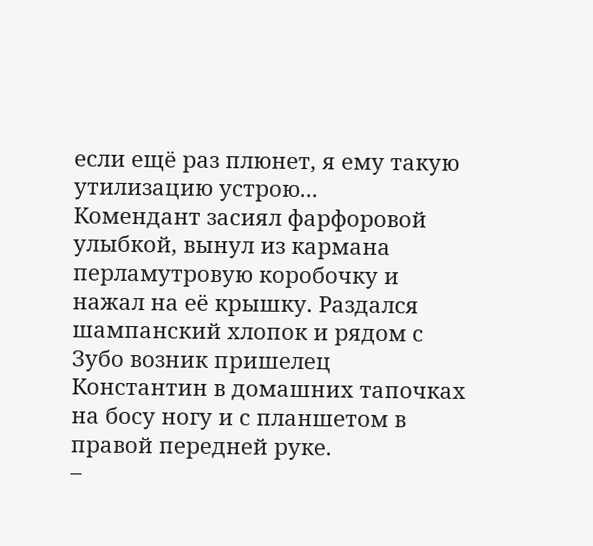если ещё раз плюнет, я ему такую утилизацию устрою...
Комендант засиял фарфоровой улыбкой, вынул из кармана перламутровую коробочку и нажал на её крышку. Раздался шампанский хлопок и рядом с Зубо возник пришелец Константин в домашних тапочках на босу ногу и с планшетом в правой передней руке.
–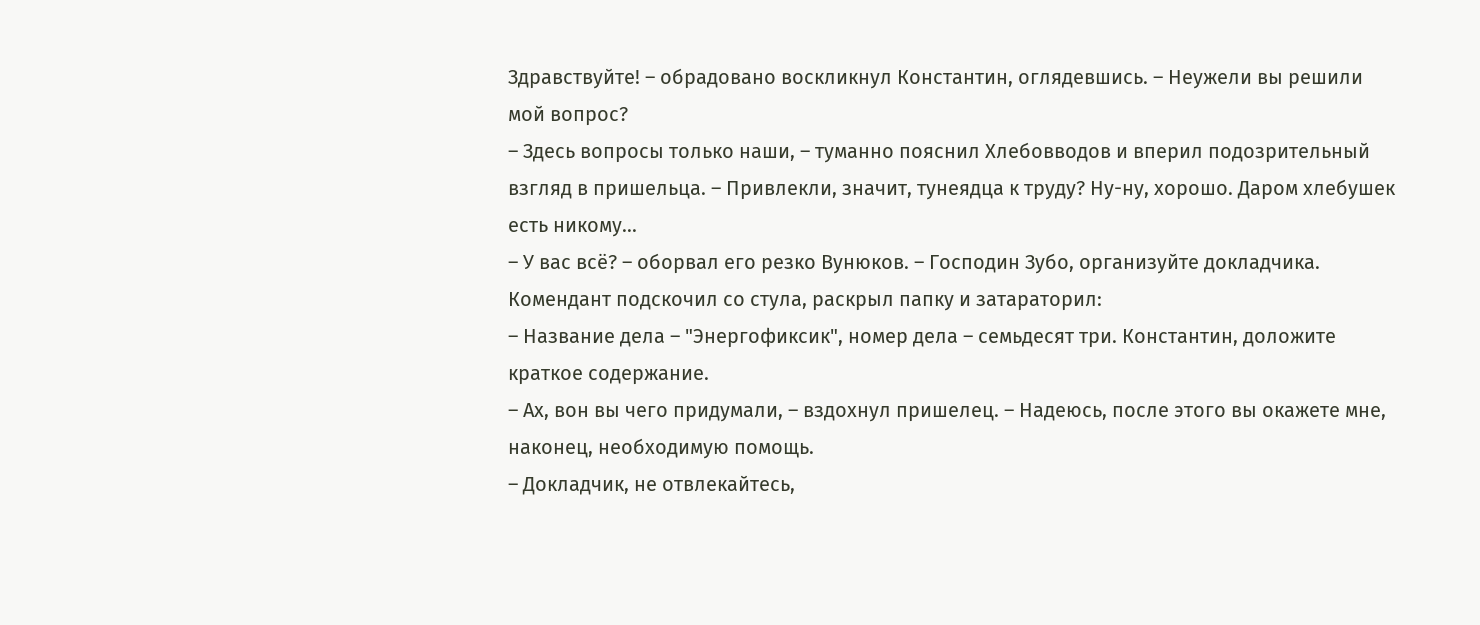Здравствуйте! – обрадовано воскликнул Константин, оглядевшись. – Неужели вы решили мой вопрос?
– Здесь вопросы только наши, – туманно пояснил Хлебовводов и вперил подозрительный взгляд в пришельца. – Привлекли, значит, тунеядца к труду? Ну-ну, хорошо. Даром хлебушек есть никому...
– У вас всё? – оборвал его резко Вунюков. – Господин Зубо, организуйте докладчика.
Комендант подскочил со стула, раскрыл папку и затараторил:
– Название дела – "Энергофиксик", номер дела – семьдесят три. Константин, доложите краткое содержание.
– Ах, вон вы чего придумали, – вздохнул пришелец. – Надеюсь, после этого вы окажете мне, наконец, необходимую помощь.
– Докладчик, не отвлекайтесь,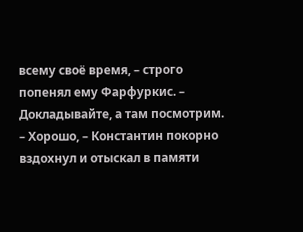всему своё время, – строго попенял ему Фарфуркис. – Докладывайте, а там посмотрим.
– Хорошо, – Константин покорно вздохнул и отыскал в памяти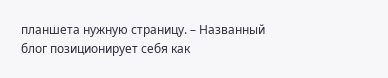планшета нужную страницу. – Названный блог позиционирует себя как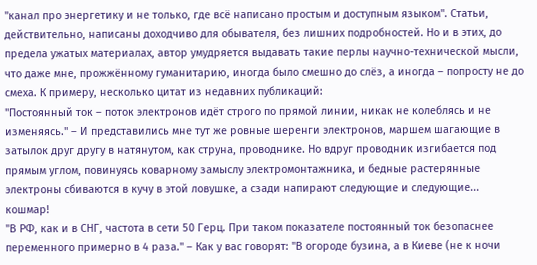"канал про энергетику и не только, где всё написано простым и доступным языком". Статьи, действительно, написаны доходчиво для обывателя, без лишних подробностей. Но и в этих, до предела ужатых материалах, автор умудряется выдавать такие перлы научно-технической мысли, что даже мне, прожжённому гуманитарию, иногда было смешно до слёз, а иногда – попросту не до смеха. К примеру, несколько цитат из недавних публикаций:
"Постоянный ток – поток электронов идёт строго по прямой линии, никак не колеблясь и не изменяясь." – И представились мне тут же ровные шеренги электронов, маршем шагающие в затылок друг другу в натянутом, как струна, проводнике. Но вдруг проводник изгибается под прямым углом, повинуясь коварному замыслу электромонтажника, и бедные растерянные электроны сбиваются в кучу в этой ловушке, а сзади напирают следующие и следующие... кошмар!
"В РФ, как и в СНГ, частота в сети 50 Герц. При таком показателе постоянный ток безопаснее переменного примерно в 4 раза." – Как у вас говорят: "В огороде бузина, а в Киеве (не к ночи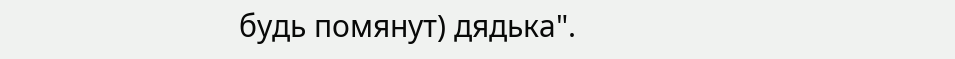будь помянут) дядька".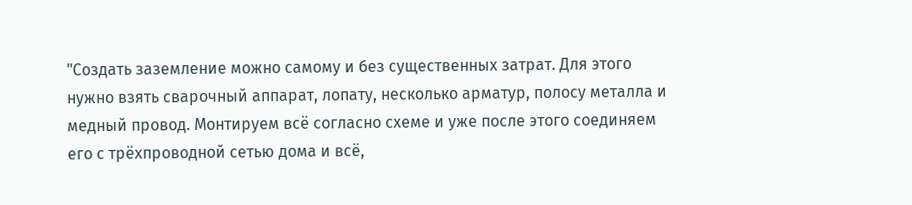"Создать заземление можно самому и без существенных затрат. Для этого нужно взять сварочный аппарат, лопату, несколько арматур, полосу металла и медный провод. Монтируем всё согласно схеме и уже после этого соединяем его с трёхпроводной сетью дома и всё,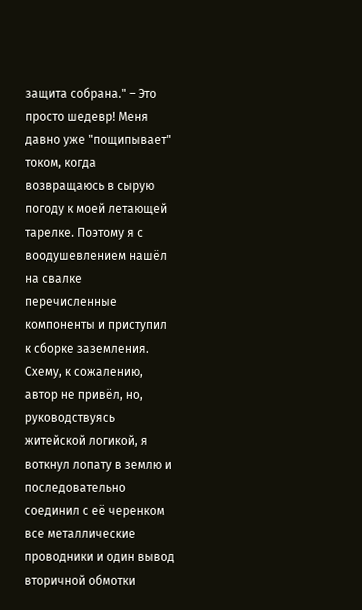защита собрана." – Это просто шедевр! Меня давно уже "пощипывает" током, когда возвращаюсь в сырую погоду к моей летающей тарелке. Поэтому я с воодушевлением нашёл на свалке перечисленные компоненты и приступил к сборке заземления. Схему, к сожалению, автор не привёл, но, руководствуясь житейской логикой, я воткнул лопату в землю и последовательно соединил с её черенком все металлические проводники и один вывод вторичной обмотки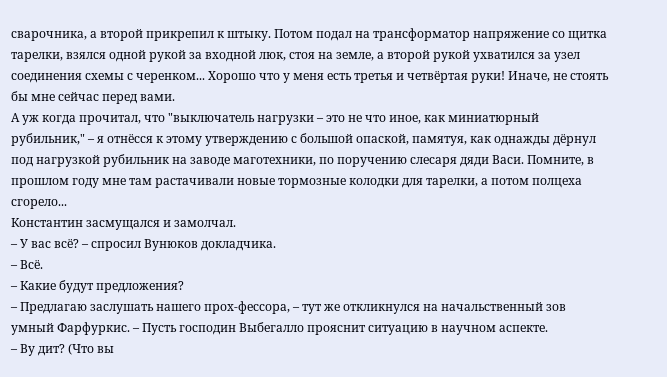сварочника, а второй прикрепил к штыку. Потом подал на трансформатор напряжение со щитка тарелки, взялся одной рукой за входной люк, стоя на земле, а второй рукой ухватился за узел соединения схемы с черенком... Хорошо что у меня есть третья и четвёртая руки! Иначе, не стоять бы мне сейчас перед вами.
А уж когда прочитал, что "выключатель нагрузки – это не что иное, как миниатюрный рубильник," – я отнёсся к этому утверждению с большой опаской, памятуя, как однажды дёрнул под нагрузкой рубильник на заводе маготехники, по поручению слесаря дяди Васи. Помните, в прошлом году мне там растачивали новые тормозные колодки для тарелки, а потом полцеха сгорело...
Константин засмущался и замолчал.
– У вас всё? – спросил Вунюков докладчика.
– Всё.
– Какие будут предложения?
– Предлагаю заслушать нашего прох-фессора, – тут же откликнулся на начальственный зов умный Фарфуркис. – Пусть господин Выбегалло прояснит ситуацию в научном аспекте.
– Ву дит? (Что вы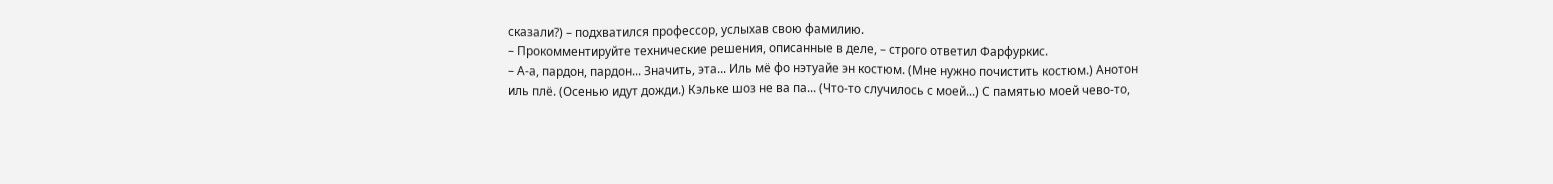сказали?) – подхватился профессор, услыхав свою фамилию.
– Прокомментируйте технические решения, описанные в деле, – строго ответил Фарфуркис.
– А-а, пардон, пардон... Значить, эта... Иль мё фо нэтуайе эн костюм. (Мне нужно почистить костюм.) Анотон иль плё. (Осенью идут дожди.) Кэльке шоз не ва па... (Что-то случилось с моей...) С памятью моей чево-то,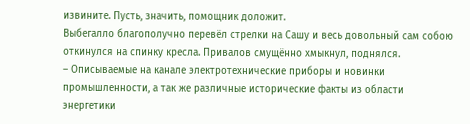извините. Пусть, значить, помощник доложит.
Выбегалло благополучно перевёл стрелки на Сашу и весь довольный сам собою откинулся на спинку кресла. Привалов смущённо хмыкнул, поднялся.
– Описываемые на канале электротехнические приборы и новинки промышленности, а так же различные исторические факты из области энергетики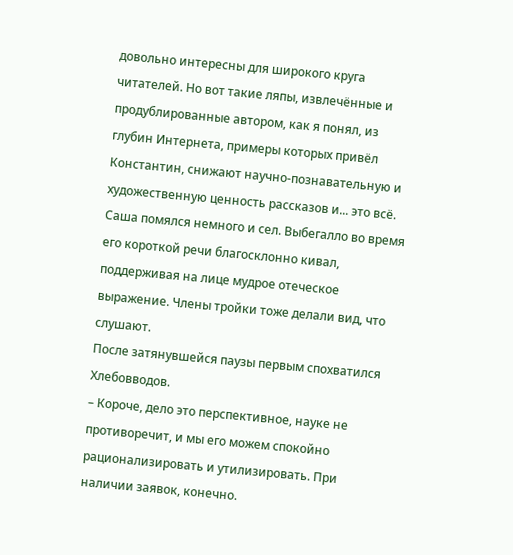довольно интересны для широкого круга читателей. Но вот такие ляпы, извлечённые и продублированные автором, как я понял, из глубин Интернета, примеры которых привёл Константин, снижают научно-познавательную и художественную ценность рассказов и... это всё.
Саша помялся немного и сел. Выбегалло во время его короткой речи благосклонно кивал, поддерживая на лице мудрое отеческое выражение. Члены тройки тоже делали вид, что слушают.
После затянувшейся паузы первым спохватился Хлебовводов.
– Короче, дело это перспективное, науке не противоречит, и мы его можем спокойно рационализировать и утилизировать. При наличии заявок, конечно.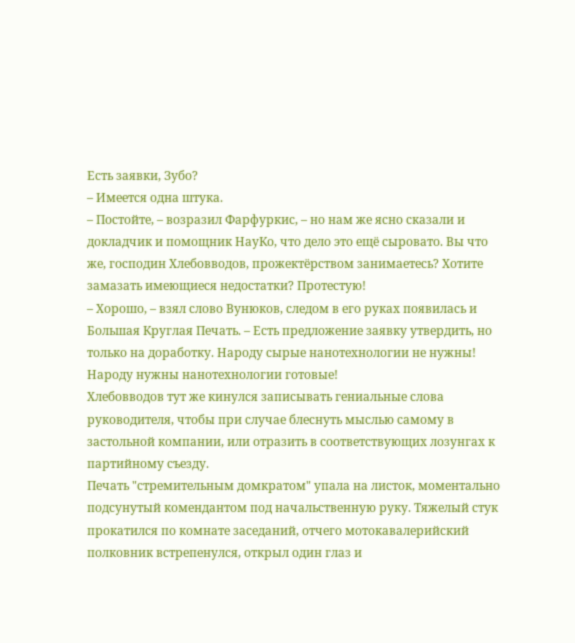Есть заявки, Зубо?
– Имеется одна штука.
– Постойте, – возразил Фарфуркис, – но нам же ясно сказали и докладчик и помощник НауКо, что дело это ещё сыровато. Вы что же, господин Хлебовводов, прожектёрством занимаетесь? Хотите замазать имеющиеся недостатки? Протестую!
– Хорошо, – взял слово Вунюков, следом в его руках появилась и Большая Круглая Печать. – Есть предложение заявку утвердить, но только на доработку. Народу сырые нанотехнологии не нужны! Народу нужны нанотехнологии готовые!
Хлебовводов тут же кинулся записывать гениальные слова руководителя, чтобы при случае блеснуть мыслью самому в застольной компании, или отразить в соответствующих лозунгах к партийному съезду.
Печать "стремительным домкратом" упала на листок, моментально подсунутый комендантом под начальственную руку. Тяжелый стук прокатился по комнате заседаний, отчего мотокавалерийский полковник встрепенулся, открыл один глаз и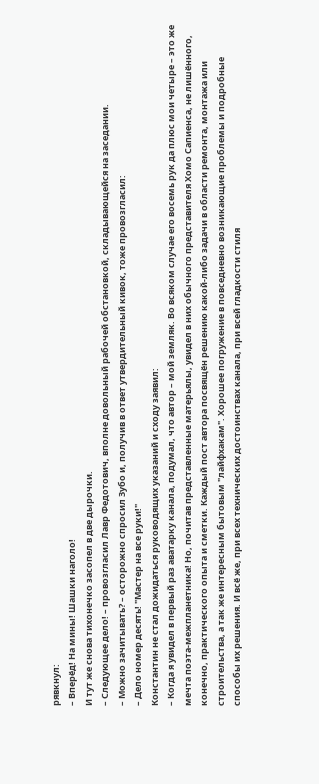рявкнул:
– Вперёд! На мины! Шашки наголо!
И тут же снова тихонечко засопел в две дырочки.
– Следующее дело! – провозгласил Лавр Федотович, вполне довольный рабочей обстановкой, складывающейся на заседании.
– Можно зачитывать? – осторожно спросил Зубо и, получив в ответ утвердительный кивок, тоже провозгласил:
– Дело номер десять! "Мастер на все руки!"
Константин не стал дожидаться руководящих указаний и сходу заявил:
– Когда я увидел в первый раз аватарку канала, подумал, что автор – мой земляк. Во всяком случае его восемь рук да плюс мои четыре – это же мечта поэта-межпланетника! Но, почитав представленные матерьялы, увидел в них обычного представителя Хомо Сапиенса, не лишённого, конечно, практического опыта и сметки. Каждый пост автора посвящён решению какой-либо задачи в области ремонта, монтажа или строительства, а так же интересным бытовым "лайфхакам". Хорошее погружение в повседневно возникающие проблемы и подробные способы их решения. И всё же, при всех технических достоинствах канала, при всей гладкости стиля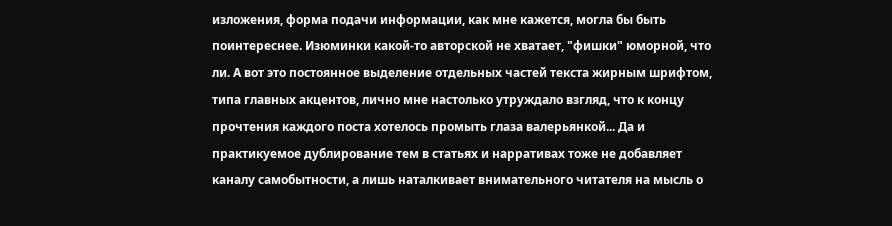изложения, форма подачи информации, как мне кажется, могла бы быть поинтереснее. Изюминки какой-то авторской не хватает, "фишки" юморной, что ли. А вот это постоянное выделение отдельных частей текста жирным шрифтом, типа главных акцентов, лично мне настолько утруждало взгляд, что к концу прочтения каждого поста хотелось промыть глаза валерьянкой... Да и практикуемое дублирование тем в статьях и нарративах тоже не добавляет каналу самобытности, а лишь наталкивает внимательного читателя на мысль о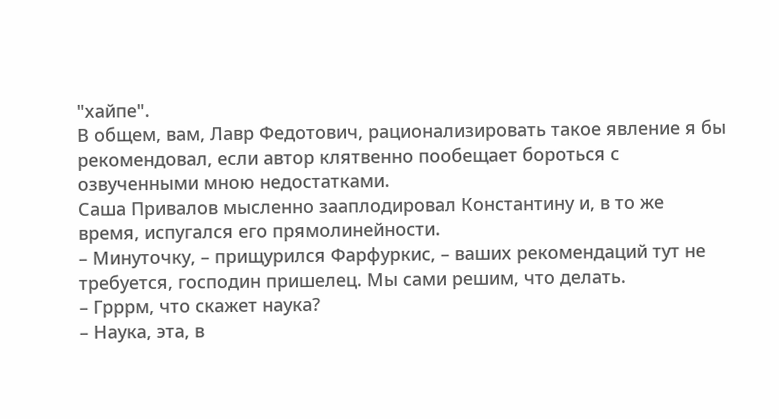"хайпе".
В общем, вам, Лавр Федотович, рационализировать такое явление я бы рекомендовал, если автор клятвенно пообещает бороться с озвученными мною недостатками.
Саша Привалов мысленно зааплодировал Константину и, в то же время, испугался его прямолинейности.
– Минуточку, – прищурился Фарфуркис, – ваших рекомендаций тут не требуется, господин пришелец. Мы сами решим, что делать.
– Грррм, что скажет наука?
– Наука, эта, в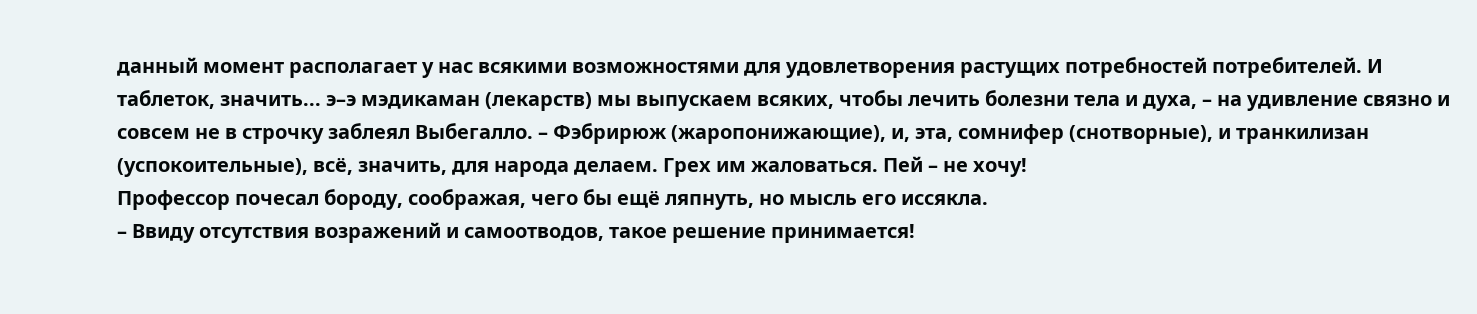данный момент располагает у нас всякими возможностями для удовлетворения растущих потребностей потребителей. И таблеток, значить... э–э мэдикаман (лекарств) мы выпускаем всяких, чтобы лечить болезни тела и духа, – на удивление связно и совсем не в строчку заблеял Выбегалло. – Фэбрирюж (жаропонижающие), и, эта, сомнифер (снотворные), и транкилизан (успокоительные), всё, значить, для народа делаем. Грех им жаловаться. Пей – не хочу!
Профессор почесал бороду, соображая, чего бы ещё ляпнуть, но мысль его иссякла.
– Ввиду отсутствия возражений и самоотводов, такое решение принимается!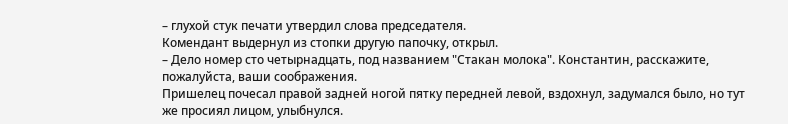– глухой стук печати утвердил слова председателя.
Комендант выдернул из стопки другую папочку, открыл.
– Дело номер сто четырнадцать, под названием "Стакан молока". Константин, расскажите, пожалуйста, ваши соображения.
Пришелец почесал правой задней ногой пятку передней левой, вздохнул, задумался было, но тут же просиял лицом, улыбнулся.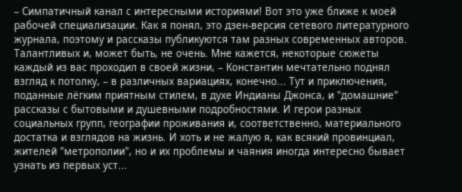– Симпатичный канал с интересными историями! Вот это уже ближе к моей рабочей специализации. Как я понял, это дзен-версия сетевого литературного журнала, поэтому и рассказы публикуются там разных современных авторов. Талантливых и, может быть, не очень. Мне кажется, некоторые сюжеты каждый из вас проходил в своей жизни, – Константин мечтательно поднял взгляд к потолку, – в различных вариациях, конечно... Тут и приключения, поданные лёгким приятным стилем, в духе Индианы Джонса, и "домашние" рассказы с бытовыми и душевными подробностями. И герои разных социальных групп, географии проживания и, соответственно, материального достатка и взглядов на жизнь. И хоть и не жалую я, как всякий провинциал, жителей "метрополии", но и их проблемы и чаяния иногда интересно бывает узнать из первых уст...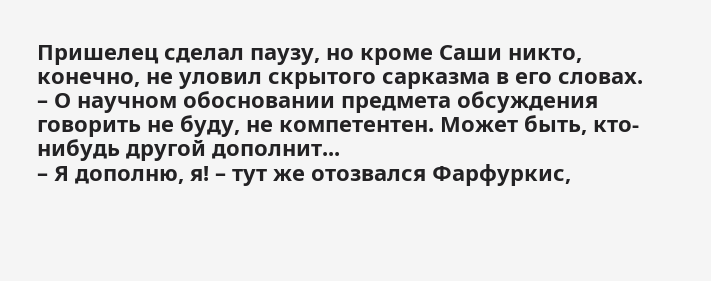Пришелец сделал паузу, но кроме Саши никто, конечно, не уловил скрытого сарказма в его словах.
– О научном обосновании предмета обсуждения говорить не буду, не компетентен. Может быть, кто-нибудь другой дополнит...
– Я дополню, я! – тут же отозвался Фарфуркис,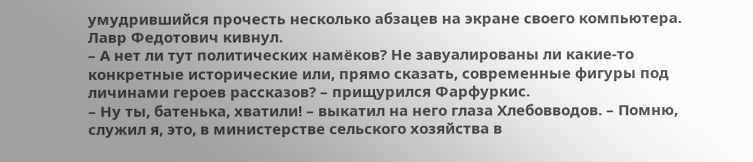умудрившийся прочесть несколько абзацев на экране своего компьютера.
Лавр Федотович кивнул.
– А нет ли тут политических намёков? Не завуалированы ли какие-то конкретные исторические или, прямо сказать, современные фигуры под личинами героев рассказов? – прищурился Фарфуркис.
– Ну ты, батенька, хватили! – выкатил на него глаза Хлебовводов. – Помню, служил я, это, в министерстве сельского хозяйства в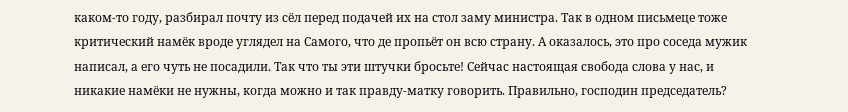каком-то году, разбирал почту из сёл перед подачей их на стол заму министра. Так в одном письмеце тоже критический намёк вроде углядел на Самого, что де пропьёт он всю страну. А оказалось, это про соседа мужик написал, а его чуть не посадили. Так что ты эти штучки бросьте! Сейчас настоящая свобода слова у нас, и никакие намёки не нужны, когда можно и так правду-матку говорить. Правильно, господин председатель?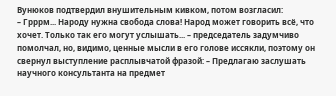Вунюков подтвердил внушительным кивком, потом возгласил:
– Грррм... Народу нужна свобода слова! Народ может говорить всё, что хочет. Только так его могут услышать... – председатель задумчиво помолчал, но, видимо, ценные мысли в его голове иссякли, поэтому он свернул выступление расплывчатой фразой: – Предлагаю заслушать научного консультанта на предмет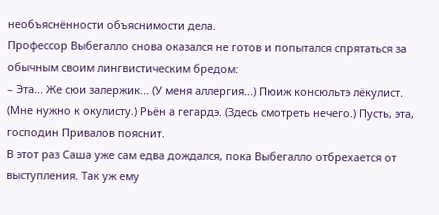необъяснённости объяснимости дела.
Профессор Выбегалло снова оказался не готов и попытался спрятаться за обычным своим лингвистическим бредом:
– Эта... Же сюи залержик... (У меня аллергия...) Пюиж консюльтэ лёкулист. (Мне нужно к окулисту.) Рьён а гегардэ. (Здесь смотреть нечего.) Пусть, эта, господин Привалов пояснит.
В этот раз Саша уже сам едва дождался, пока Выбегалло отбрехается от выступления. Так уж ему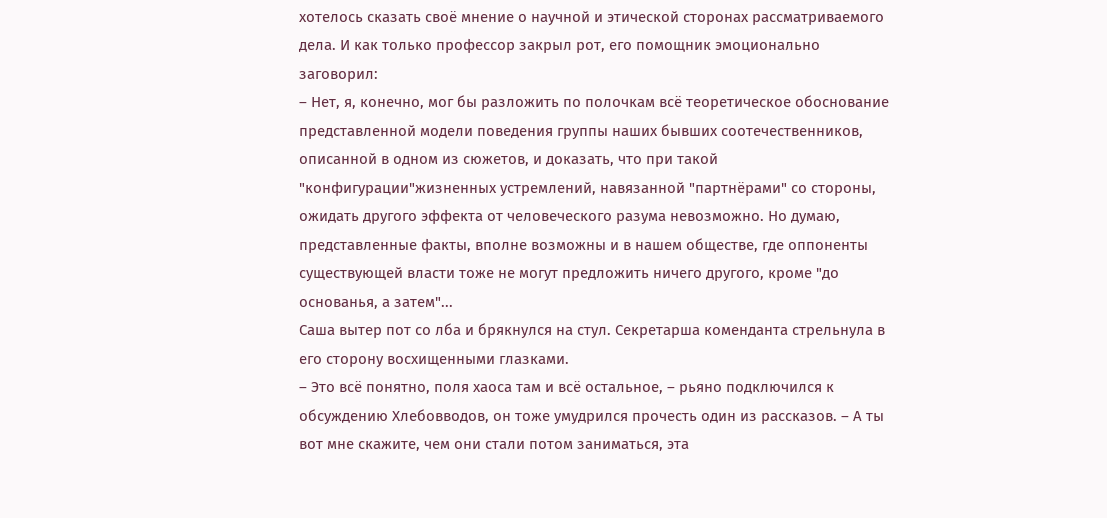хотелось сказать своё мнение о научной и этической сторонах рассматриваемого дела. И как только профессор закрыл рот, его помощник эмоционально заговорил:
– Нет, я, конечно, мог бы разложить по полочкам всё теоретическое обоснование представленной модели поведения группы наших бывших соотечественников, описанной в одном из сюжетов, и доказать, что при такой "конфигурации"жизненных устремлений, навязанной "партнёрами" со стороны, ожидать другого эффекта от человеческого разума невозможно. Но думаю, представленные факты, вполне возможны и в нашем обществе, где оппоненты существующей власти тоже не могут предложить ничего другого, кроме "до основанья, а затем"...
Саша вытер пот со лба и брякнулся на стул. Секретарша коменданта стрельнула в его сторону восхищенными глазками.
– Это всё понятно, поля хаоса там и всё остальное, – рьяно подключился к обсуждению Хлебовводов, он тоже умудрился прочесть один из рассказов. – А ты вот мне скажите, чем они стали потом заниматься, эта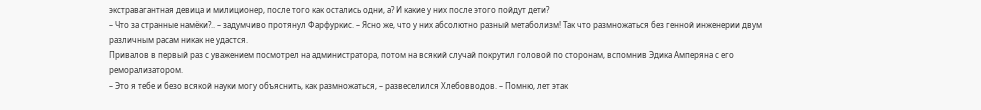экстравагантная девица и милиционер, после того как остались одни, а? И какие у них после этого пойдут дети?
– Что за странные намёки?.. – задумчиво протянул Фарфуркис. – Ясно же, что у них абсолютно разный метаболизм! Так что размножаться без генной инженерии двум различным расам никак не удастся.
Привалов в первый раз с уважением посмотрел на администратора, потом на всякий случай покрутил головой по сторонам, вспомнив Эдика Амперяна с его реморализатором.
– Это я тебе и безо всякой науки могу объяснить, как размножаться, – развеселился Хлебовводов. – Помню, лет этак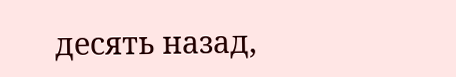десять назад,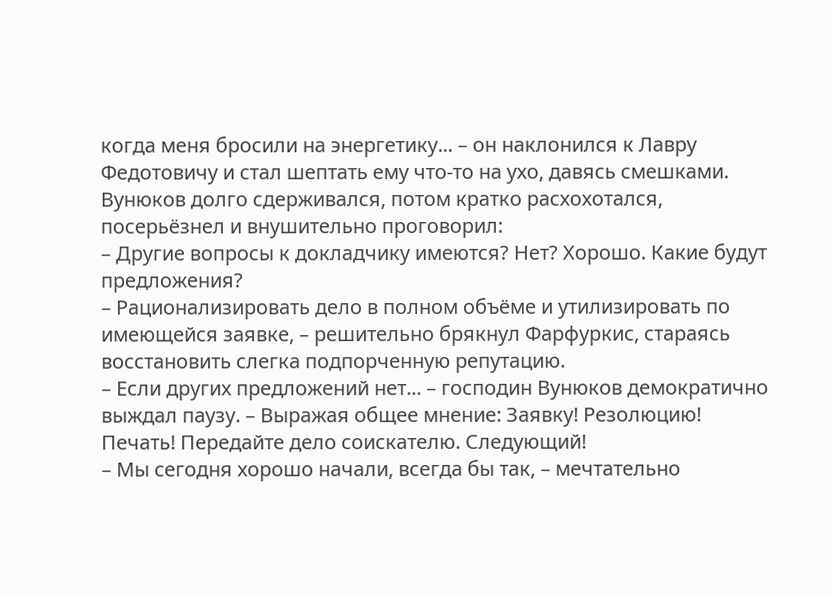когда меня бросили на энергетику... – он наклонился к Лавру Федотовичу и стал шептать ему что-то на ухо, давясь смешками.
Вунюков долго сдерживался, потом кратко расхохотался, посерьёзнел и внушительно проговорил:
– Другие вопросы к докладчику имеются? Нет? Хорошо. Какие будут предложения?
– Рационализировать дело в полном объёме и утилизировать по имеющейся заявке, – решительно брякнул Фарфуркис, стараясь восстановить слегка подпорченную репутацию.
– Если других предложений нет... – господин Вунюков демократично выждал паузу. – Выражая общее мнение: Заявку! Резолюцию! Печать! Передайте дело соискателю. Следующий!
– Мы сегодня хорошо начали, всегда бы так, – мечтательно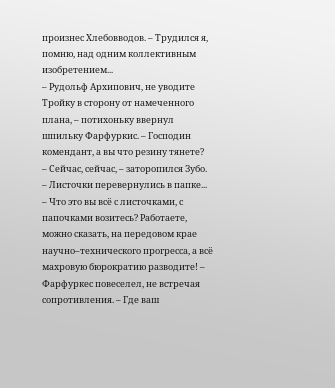произнес Хлебовводов. – Трудился я, помню, над одним коллективным изобретением...
– Рудольф Архипович, не уводите Тройку в сторону от намеченного плана, – потихоньку ввернул шпильку Фарфуркис. – Господин комендант, а вы что резину тянете?
– Сейчас, сейчас, – заторопился Зубо. – Листочки перевернулись в папке...
– Что это вы всё с листочками, с папочками возитесь? Работаете, можно сказать, на передовом крае научно–технического прогресса, а всё махровую бюрократию разводите! – Фарфуркес повеселел, не встречая сопротивления. – Где ваш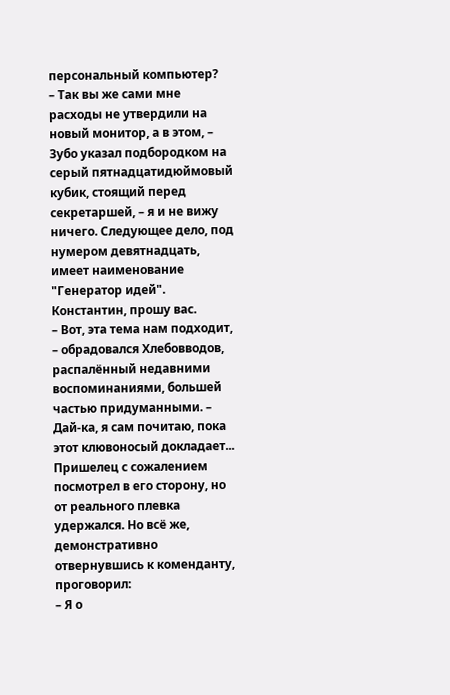персональный компьютер?
– Так вы же сами мне расходы не утвердили на новый монитор, а в этом, – Зубо указал подбородком на серый пятнадцатидюймовый кубик, стоящий перед секретаршей, – я и не вижу ничего. Следующее дело, под нумером девятнадцать, имеет наименование "Генератор идей". Константин, прошу вас.
– Вот, эта тема нам подходит, – обрадовался Хлебовводов, распалённый недавними воспоминаниями, большей частью придуманными. – Дай-ка, я сам почитаю, пока этот клювоносый докладает...
Пришелец с сожалением посмотрел в его сторону, но от реального плевка удержался. Но всё же, демонстративно отвернувшись к коменданту, проговорил:
– Я о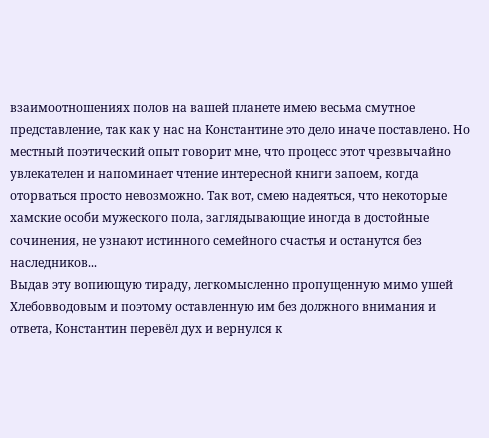взаимоотношениях полов на вашей планете имею весьма смутное представление, так как у нас на Константине это дело иначе поставлено. Но местный поэтический опыт говорит мне, что процесс этот чрезвычайно увлекателен и напоминает чтение интересной книги запоем, когда оторваться просто невозможно. Так вот, смею надеяться, что некоторые хамские особи мужеского пола, заглядывающие иногда в достойные сочинения, не узнают истинного семейного счастья и останутся без наследников...
Выдав эту вопиющую тираду, легкомысленно пропущенную мимо ушей Хлебовводовым и поэтому оставленную им без должного внимания и ответа, Константин перевёл дух и вернулся к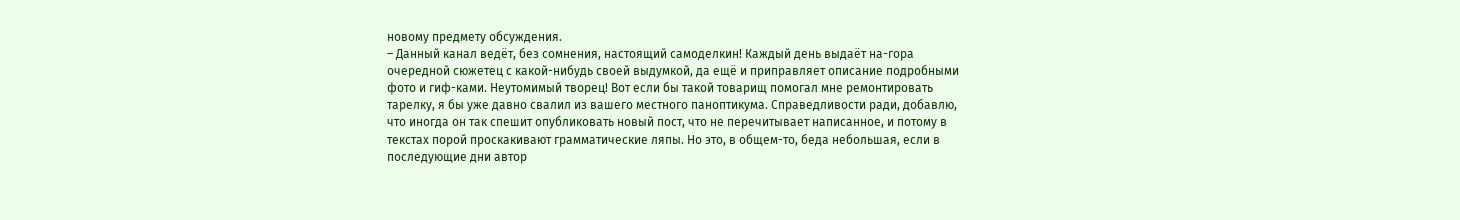новому предмету обсуждения.
– Данный канал ведёт, без сомнения, настоящий самоделкин! Каждый день выдаёт на-гора очередной сюжетец с какой-нибудь своей выдумкой, да ещё и приправляет описание подробными фото и гиф-ками. Неутомимый творец! Вот если бы такой товарищ помогал мне ремонтировать тарелку, я бы уже давно свалил из вашего местного паноптикума. Справедливости ради, добавлю, что иногда он так спешит опубликовать новый пост, что не перечитывает написанное, и потому в текстах порой проскакивают грамматические ляпы. Но это, в общем-то, беда небольшая, если в последующие дни автор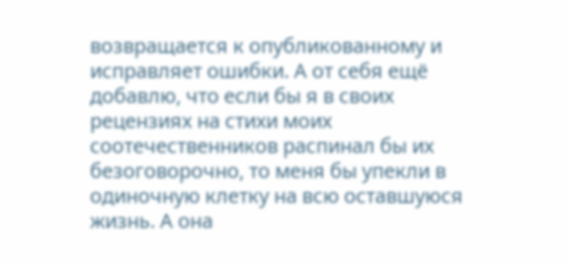возвращается к опубликованному и исправляет ошибки. А от себя ещё добавлю, что если бы я в своих рецензиях на стихи моих соотечественников распинал бы их безоговорочно, то меня бы упекли в одиночную клетку на всю оставшуюся жизнь. А она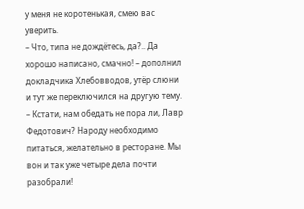у меня не коротенькая, смею вас уверить.
– Что, типа не дождётесь, да?.. Да хорошо написано, смачно! – дополнил докладчика Хлебовводов, утёр слюни и тут же переключился на другую тему. – Кстати, нам обедать не пора ли, Лавр Федотович? Народу необходимо питаться, желательно в ресторане. Мы вон и так уже четыре дела почти разобрали!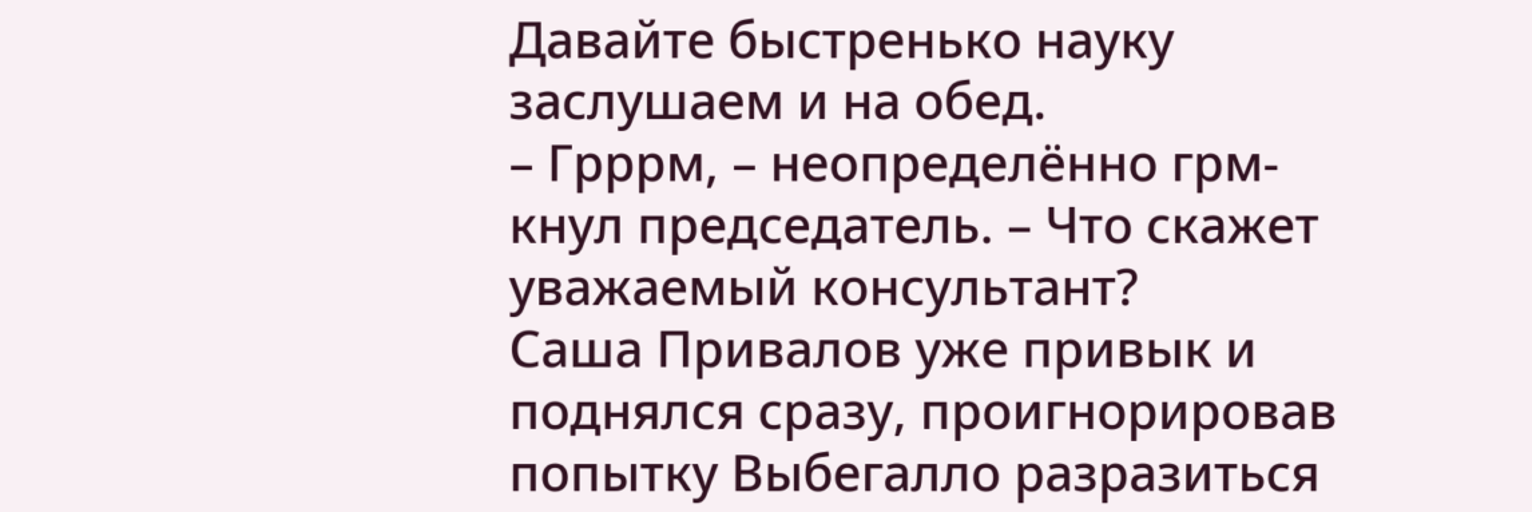Давайте быстренько науку заслушаем и на обед.
– Грррм, – неопределённо грм-кнул председатель. – Что скажет уважаемый консультант?
Саша Привалов уже привык и поднялся сразу, проигнорировав попытку Выбегалло разразиться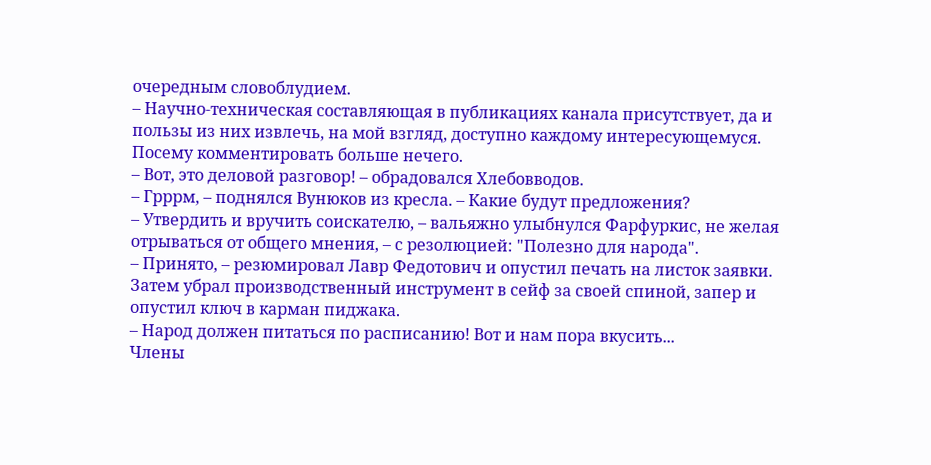очередным словоблудием.
– Научно-техническая составляющая в публикациях канала присутствует, да и пользы из них извлечь, на мой взгляд, доступно каждому интересующемуся. Посему комментировать больше нечего.
– Вот, это деловой разговор! – обрадовался Хлебовводов.
– Грррм, – поднялся Вунюков из кресла. – Какие будут предложения?
– Утвердить и вручить соискателю, – вальяжно улыбнулся Фарфуркис, не желая отрываться от общего мнения, – с резолюцией: "Полезно для народа".
– Принято, – резюмировал Лавр Федотович и опустил печать на листок заявки.
Затем убрал производственный инструмент в сейф за своей спиной, запер и опустил ключ в карман пиджака.
– Народ должен питаться по расписанию! Вот и нам пора вкусить...
Члены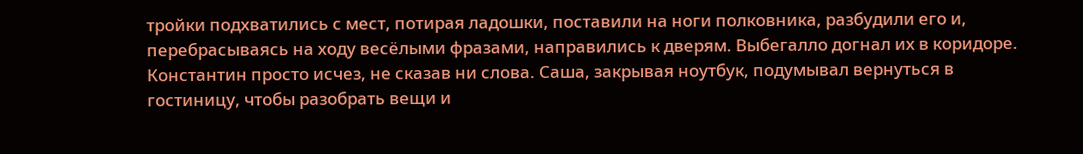тройки подхватились с мест, потирая ладошки, поставили на ноги полковника, разбудили его и, перебрасываясь на ходу весёлыми фразами, направились к дверям. Выбегалло догнал их в коридоре.
Константин просто исчез, не сказав ни слова. Саша, закрывая ноутбук, подумывал вернуться в гостиницу, чтобы разобрать вещи и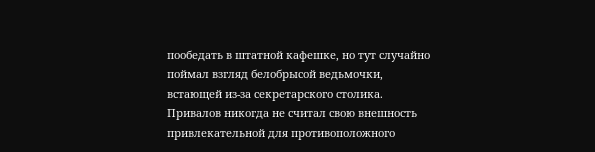пообедать в штатной кафешке, но тут случайно поймал взгляд белобрысой ведьмочки, встающей из-за секретарского столика. Привалов никогда не считал свою внешность привлекательной для противоположного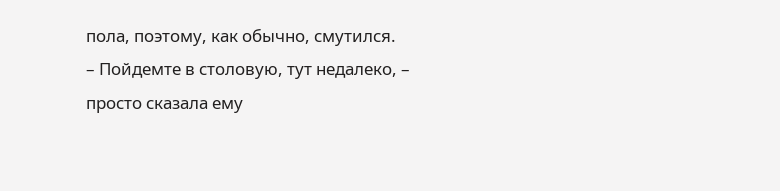пола, поэтому, как обычно, смутился.
– Пойдемте в столовую, тут недалеко, – просто сказала ему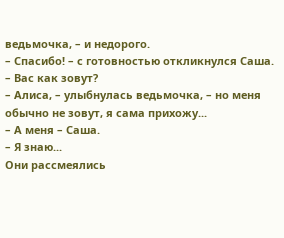ведьмочка, – и недорого.
– Спасибо! – с готовностью откликнулся Саша. – Вас как зовут?
– Алиса, – улыбнулась ведьмочка, – но меня обычно не зовут, я сама прихожу...
– А меня – Саша.
– Я знаю...
Они рассмеялись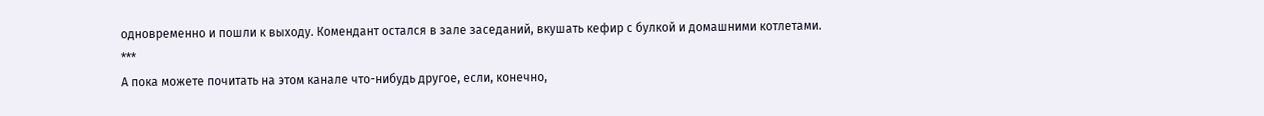одновременно и пошли к выходу. Комендант остался в зале заседаний, вкушать кефир с булкой и домашними котлетами.
***
А пока можете почитать на этом канале что-нибудь другое, если, конечно,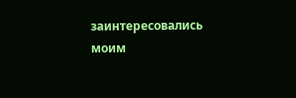заинтересовались моим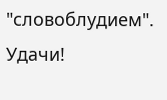"словоблудием". Удачи!